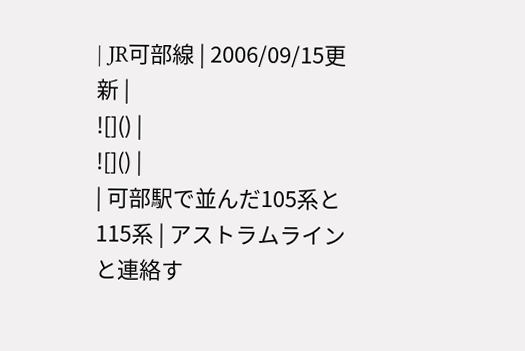| JR可部線 | 2006/09/15更新 |
![]() |
![]() |
| 可部駅で並んだ105系と115系 | アストラムラインと連絡す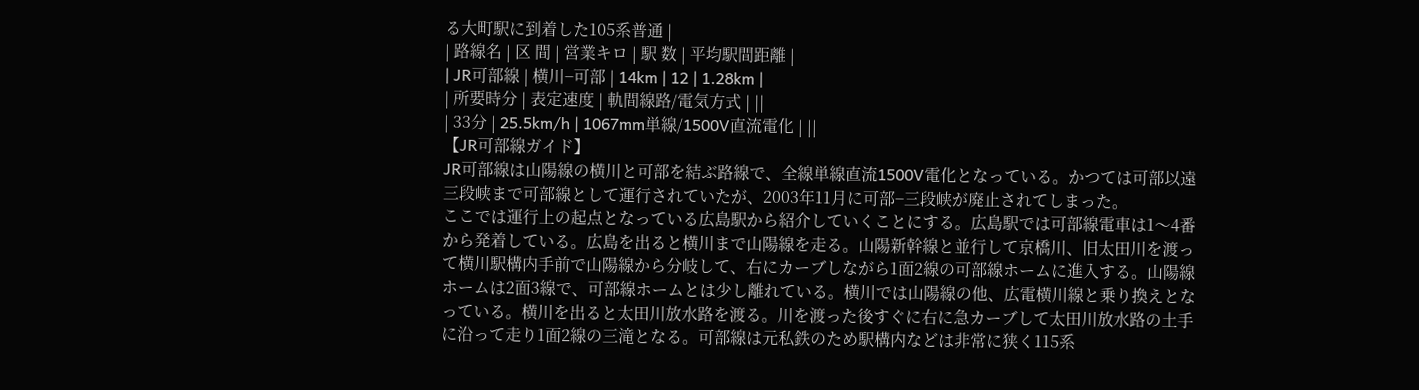る大町駅に到着した105系普通 |
| 路線名 | 区 間 | 営業キロ | 駅 数 | 平均駅間距離 |
| JR可部線 | 横川−可部 | 14km | 12 | 1.28km |
| 所要時分 | 表定速度 | 軌間線路/電気方式 | ||
| 33分 | 25.5km/h | 1067mm単線/1500V直流電化 | ||
【JR可部線ガイド】
JR可部線は山陽線の横川と可部を結ぶ路線で、全線単線直流1500V電化となっている。かつては可部以遠三段峡まで可部線として運行されていたが、2003年11月に可部−三段峡が廃止されてしまった。
ここでは運行上の起点となっている広島駅から紹介していくことにする。広島駅では可部線電車は1〜4番から発着している。広島を出ると横川まで山陽線を走る。山陽新幹線と並行して京橋川、旧太田川を渡って横川駅構内手前で山陽線から分岐して、右にカーブしながら1面2線の可部線ホームに進入する。山陽線ホームは2面3線で、可部線ホームとは少し離れている。横川では山陽線の他、広電横川線と乗り換えとなっている。横川を出ると太田川放水路を渡る。川を渡った後すぐに右に急カーブして太田川放水路の土手に沿って走り1面2線の三滝となる。可部線は元私鉄のため駅構内などは非常に狭く115系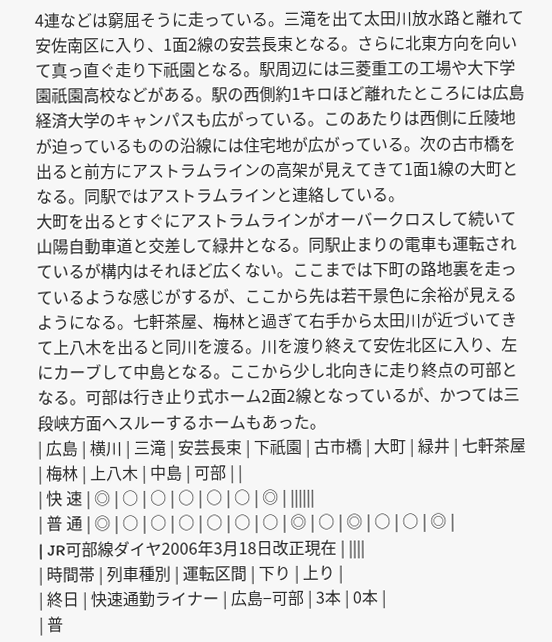4連などは窮屈そうに走っている。三滝を出て太田川放水路と離れて安佐南区に入り、1面2線の安芸長束となる。さらに北東方向を向いて真っ直ぐ走り下祇園となる。駅周辺には三菱重工の工場や大下学園祇園高校などがある。駅の西側約1キロほど離れたところには広島経済大学のキャンパスも広がっている。このあたりは西側に丘陵地が迫っているものの沿線には住宅地が広がっている。次の古市橋を出ると前方にアストラムラインの高架が見えてきて1面1線の大町となる。同駅ではアストラムラインと連絡している。
大町を出るとすぐにアストラムラインがオーバークロスして続いて山陽自動車道と交差して緑井となる。同駅止まりの電車も運転されているが構内はそれほど広くない。ここまでは下町の路地裏を走っているような感じがするが、ここから先は若干景色に余裕が見えるようになる。七軒茶屋、梅林と過ぎて右手から太田川が近づいてきて上八木を出ると同川を渡る。川を渡り終えて安佐北区に入り、左にカーブして中島となる。ここから少し北向きに走り終点の可部となる。可部は行き止り式ホーム2面2線となっているが、かつては三段峡方面へスルーするホームもあった。
| 広島 | 横川 | 三滝 | 安芸長束 | 下祇園 | 古市橋 | 大町 | 緑井 | 七軒茶屋 | 梅林 | 上八木 | 中島 | 可部 | |
| 快 速 | ◎ | ○ | ○ | ○ | ○ | ○ | ◎ | ||||||
| 普 通 | ◎ | ○ | ○ | ○ | ○ | ○ | ○ | ◎ | ○ | ◎ | ○ | ○ | ◎ |
| JR可部線ダイヤ2006年3月18日改正現在 | ||||
| 時間帯 | 列車種別 | 運転区間 | 下り | 上り |
| 終日 | 快速通勤ライナー | 広島−可部 | 3本 | 0本 |
| 普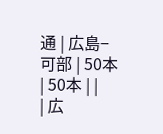通 | 広島−可部 | 50本 | 50本 | |
| 広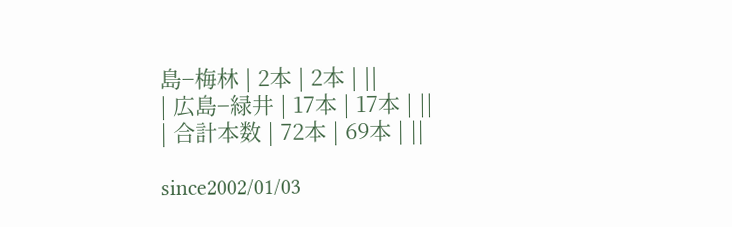島−梅林 | 2本 | 2本 | ||
| 広島−緑井 | 17本 | 17本 | ||
| 合計本数 | 72本 | 69本 | ||

since2002/01/03